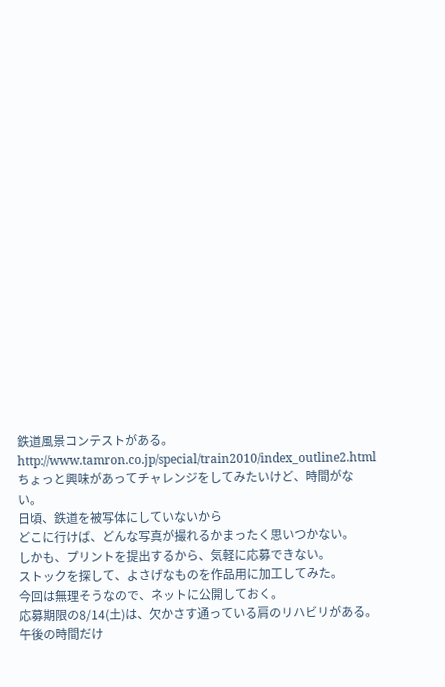鉄道風景コンテストがある。
http://www.tamron.co.jp/special/train2010/index_outline2.html
ちょっと興味があってチャレンジをしてみたいけど、時間がない。
日頃、鉄道を被写体にしていないから
どこに行けば、どんな写真が撮れるかまったく思いつかない。
しかも、プリントを提出するから、気軽に応募できない。
ストックを探して、よさげなものを作品用に加工してみた。
今回は無理そうなので、ネットに公開しておく。
応募期限の8/14(土)は、欠かさす通っている肩のリハビリがある。
午後の時間だけ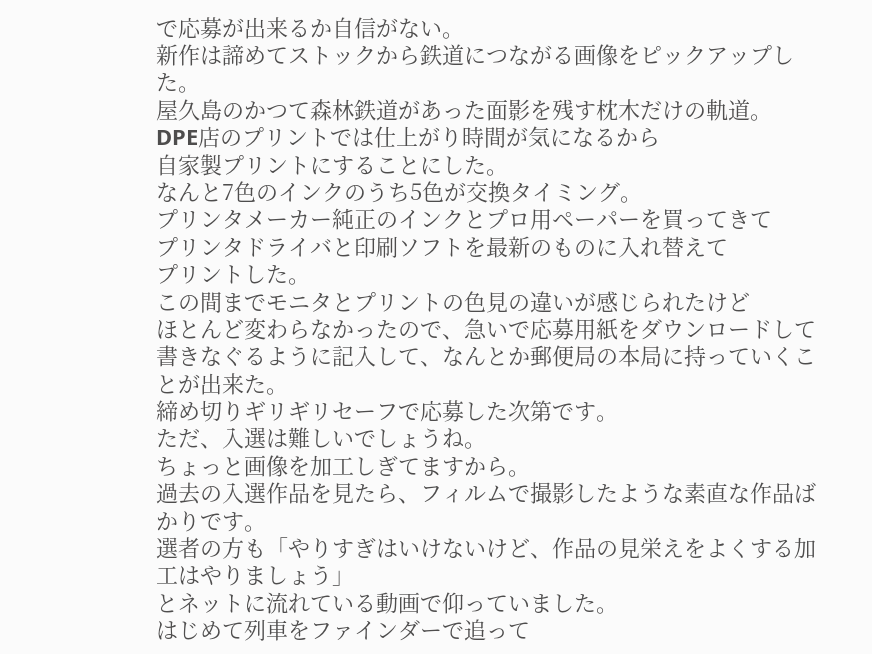で応募が出来るか自信がない。
新作は諦めてストックから鉄道につながる画像をピックアップした。
屋久島のかつて森林鉄道があった面影を残す枕木だけの軌道。
DPE店のプリントでは仕上がり時間が気になるから
自家製プリントにすることにした。
なんと7色のインクのうち5色が交換タイミング。
プリンタメーカー純正のインクとプロ用ペーパーを買ってきて
プリンタドライバと印刷ソフトを最新のものに入れ替えて
プリントした。
この間までモニタとプリントの色見の違いが感じられたけど
ほとんど変わらなかったので、急いで応募用紙をダウンロードして
書きなぐるように記入して、なんとか郵便局の本局に持っていくことが出来た。
締め切りギリギリセーフで応募した次第です。
ただ、入選は難しいでしょうね。
ちょっと画像を加工しぎてますから。
過去の入選作品を見たら、フィルムで撮影したような素直な作品ばかりです。
選者の方も「やりすぎはいけないけど、作品の見栄えをよくする加工はやりましょう」
とネットに流れている動画で仰っていました。
はじめて列車をファインダーで追って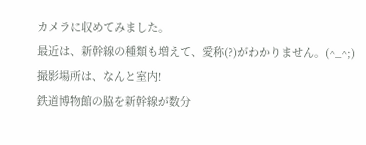カメラに収めてみました。
最近は、新幹線の種類も増えて、愛称(?)がわかりません。(^_^;)
撮影場所は、なんと室内!
鉄道博物館の脇を新幹線が数分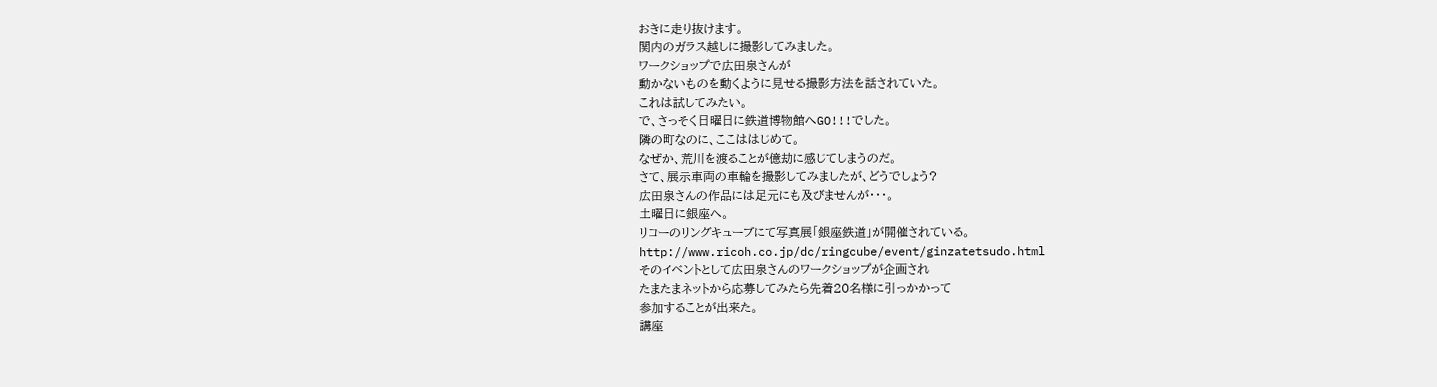おきに走り抜けます。
関内のガラス越しに撮影してみました。
ワークショップで広田泉さんが
動かないものを動くように見せる撮影方法を話されていた。
これは試してみたい。
で、さっそく日曜日に鉄道博物館へGO!!!でした。
隣の町なのに、ここははじめて。
なぜか、荒川を渡ることが億劫に感じてしまうのだ。
さて、展示車両の車輪を撮影してみましたが、どうでしょう?
広田泉さんの作品には足元にも及びませんが・・・。
土曜日に銀座へ。
リコーのリングキューブにて写真展「銀座鉄道」が開催されている。
http://www.ricoh.co.jp/dc/ringcube/event/ginzatetsudo.html
そのイベントとして広田泉さんのワークショップが企画され
たまたまネットから応募してみたら先着20名様に引っかかって
参加することが出来た。
講座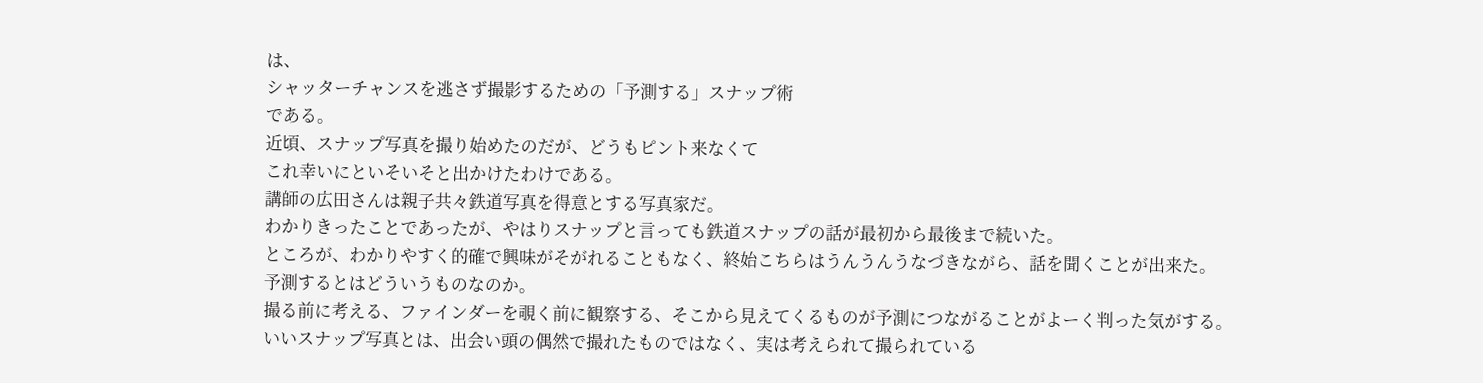は、
シャッターチャンスを逃さず撮影するための「予測する」スナップ術
である。
近頃、スナップ写真を撮り始めたのだが、どうもピント来なくて
これ幸いにといそいそと出かけたわけである。
講師の広田さんは親子共々鉄道写真を得意とする写真家だ。
わかりきったことであったが、やはりスナップと言っても鉄道スナップの話が最初から最後まで続いた。
ところが、わかりやすく的確で興味がそがれることもなく、終始こちらはうんうんうなづきながら、話を聞くことが出来た。
予測するとはどういうものなのか。
撮る前に考える、ファインダーを覗く前に観察する、そこから見えてくるものが予測につながることがよーく判った気がする。
いいスナップ写真とは、出会い頭の偶然で撮れたものではなく、実は考えられて撮られている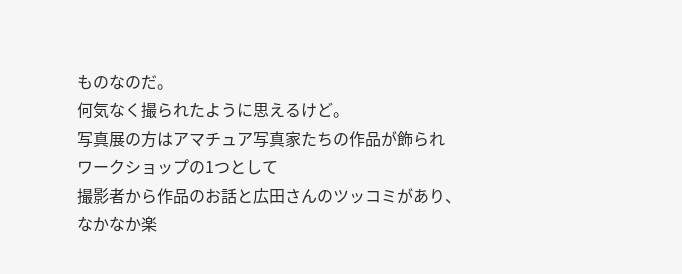ものなのだ。
何気なく撮られたように思えるけど。
写真展の方はアマチュア写真家たちの作品が飾られ
ワークショップの1つとして
撮影者から作品のお話と広田さんのツッコミがあり、
なかなか楽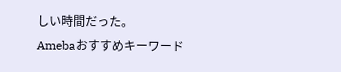しい時間だった。
Amebaおすすめキーワード